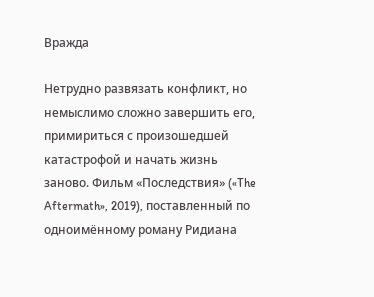Вражда

Нетрудно развязать конфликт, но немыслимо сложно завершить его, примириться с произошедшей катастрофой и начать жизнь заново. Фильм «Последствия» («The Aftermath», 2019), поставленный по одноимённому роману Ридиана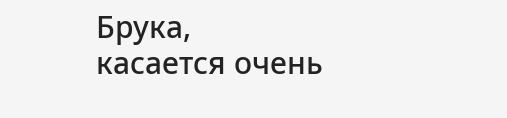Брука, касается очень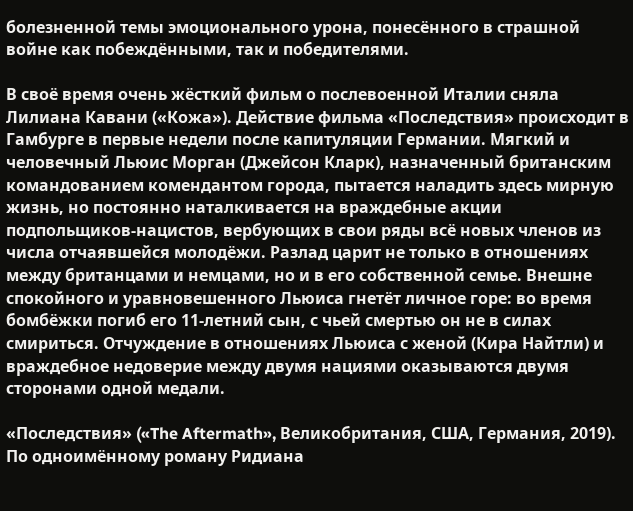болезненной темы эмоционального урона, понесённого в страшной войне как побеждёнными, так и победителями.

В своё время очень жёсткий фильм о послевоенной Италии сняла Лилиана Кавани («Кожа»). Действие фильма «Последствия» происходит в Гамбурге в первые недели после капитуляции Германии. Мягкий и человечный Льюис Морган (Джейсон Кларк), назначенный британским командованием комендантом города, пытается наладить здесь мирную жизнь, но постоянно наталкивается на враждебные акции подпольщиков-нацистов, вербующих в свои ряды всё новых членов из числа отчаявшейся молодёжи. Разлад царит не только в отношениях между британцами и немцами, но и в его собственной семье. Внешне спокойного и уравновешенного Льюиса гнетёт личное горе: во время бомбёжки погиб его 11-летний сын, с чьей смертью он не в силах смириться. Отчуждение в отношениях Льюиса с женой (Кира Найтли) и враждебное недоверие между двумя нациями оказываются двумя сторонами одной медали.

«Последствия» («The Aftermath», Великобритания, США, Германия, 2019). По одноимённому роману Ридиана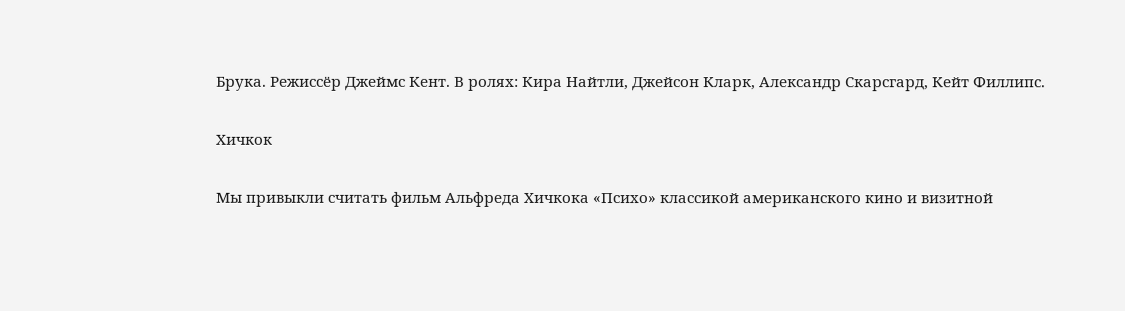Брука. Режиссёр Джеймс Кент. В ролях: Кира Найтли, Джейсон Кларк, Александр Скарсгард, Кейт Филлипс.

Хичкок

Мы привыкли считать фильм Альфреда Хичкока «Психо» классикой американского кино и визитной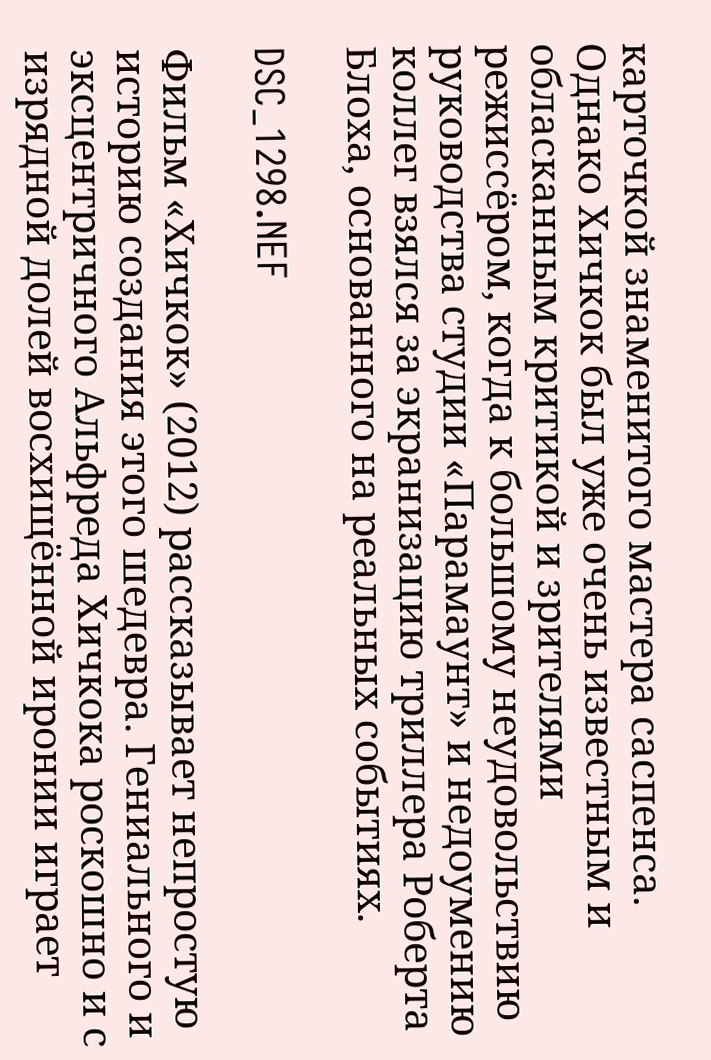карточкой знаменитого мастера саспенса. Однако Хичкок был уже очень известным и обласканным критикой и зрителями режиссёром, когда к большому неудовольствию руководства студии «Парамаунт» и недоумению коллег взялся за экранизацию триллера Роберта Блоха, основанного на реальных событиях.

DSC_1298.NEF

Фильм «Хичкок» (2012) рассказывает непростую историю создания этого шедевра. Гениального и эксцентричного Альфреда Хичкока роскошно и с изрядной долей восхищённой иронии играет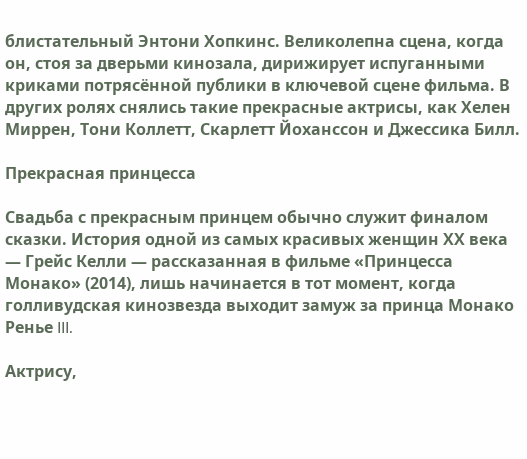блистательный Энтони Хопкинс. Великолепна сцена, когда он, стоя за дверьми кинозала, дирижирует испуганными криками потрясённой публики в ключевой сцене фильма. В других ролях снялись такие прекрасные актрисы, как Хелен Миррен, Тони Коллетт, Скарлетт Йоханссон и Джессика Билл.

Прекрасная принцесса

Свадьба с прекрасным принцем обычно служит финалом сказки. История одной из самых красивых женщин ХХ века — Грейс Келли — рассказанная в фильме «Принцесса Монако» (2014), лишь начинается в тот момент, когда голливудская кинозвезда выходит замуж за принца Монако Ренье III.

Актрису,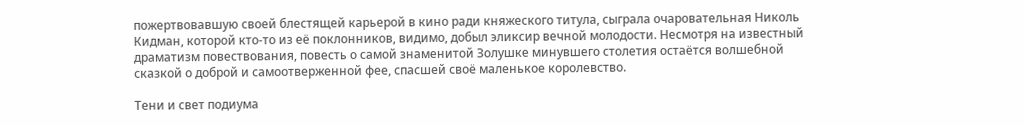пожертвовавшую своей блестящей карьерой в кино ради княжеского титула, сыграла очаровательная Николь Кидман, которой кто-то из её поклонников, видимо, добыл эликсир вечной молодости. Несмотря на известный драматизм повествования, повесть о самой знаменитой Золушке минувшего столетия остаётся волшебной сказкой о доброй и самоотверженной фее, спасшей своё маленькое королевство.

Тени и свет подиума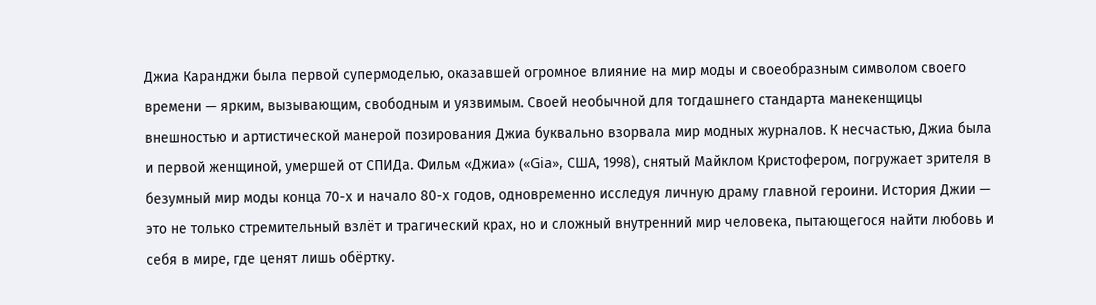Джиа Каранджи была первой супермоделью, оказавшей огромное влияние на мир моды и своеобразным символом своего времени — ярким, вызывающим, свободным и уязвимым. Своей необычной для тогдашнего стандарта манекенщицы внешностью и артистической манерой позирования Джиа буквально взорвала мир модных журналов. К несчастью, Джиа была и первой женщиной, умершей от СПИДа. Фильм «Джиа» («Gia», США, 1998), снятый Майклом Кристофером, погружает зрителя в безумный мир моды конца 70-х и начало 80-х годов, одновременно исследуя личную драму главной героини. История Джии — это не только стремительный взлёт и трагический крах, но и сложный внутренний мир человека, пытающегося найти любовь и себя в мире, где ценят лишь обёртку.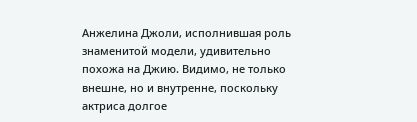Анжелина Джоли, исполнившая роль знаменитой модели, удивительно похожа на Джию. Видимо, не только внешне, но и внутренне, поскольку актриса долгое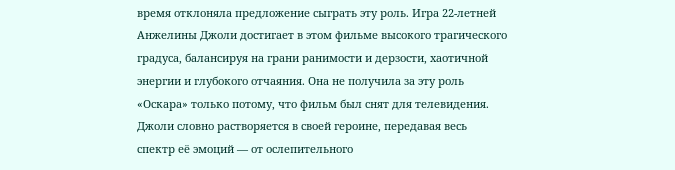время отклоняла предложение сыграть эту роль. Игра 22-летней Анжелины Джоли достигает в этом фильме высокого трагического градуса, балансируя на грани ранимости и дерзости, хаотичной энергии и глубокого отчаяния. Она не получила за эту роль «Оскара» только потому, что фильм был снят для телевидения. Джоли словно растворяется в своей героине, передавая весь спектр её эмоций — от ослепительного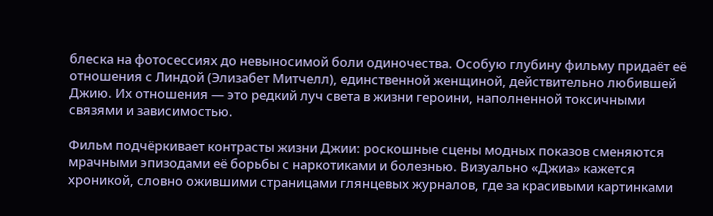блеска на фотосессиях до невыносимой боли одиночества. Особую глубину фильму придаёт её отношения с Линдой (Элизабет Митчелл), единственной женщиной, действительно любившей Джию. Их отношения — это редкий луч света в жизни героини, наполненной токсичными связями и зависимостью.

Фильм подчёркивает контрасты жизни Джии: роскошные сцены модных показов сменяются мрачными эпизодами её борьбы с наркотиками и болезнью. Визуально «Джиа» кажется хроникой, словно ожившими страницами глянцевых журналов, где за красивыми картинками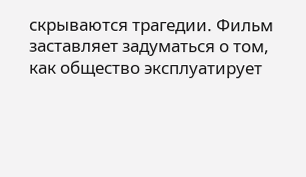скрываются трагедии. Фильм заставляет задуматься о том, как общество эксплуатирует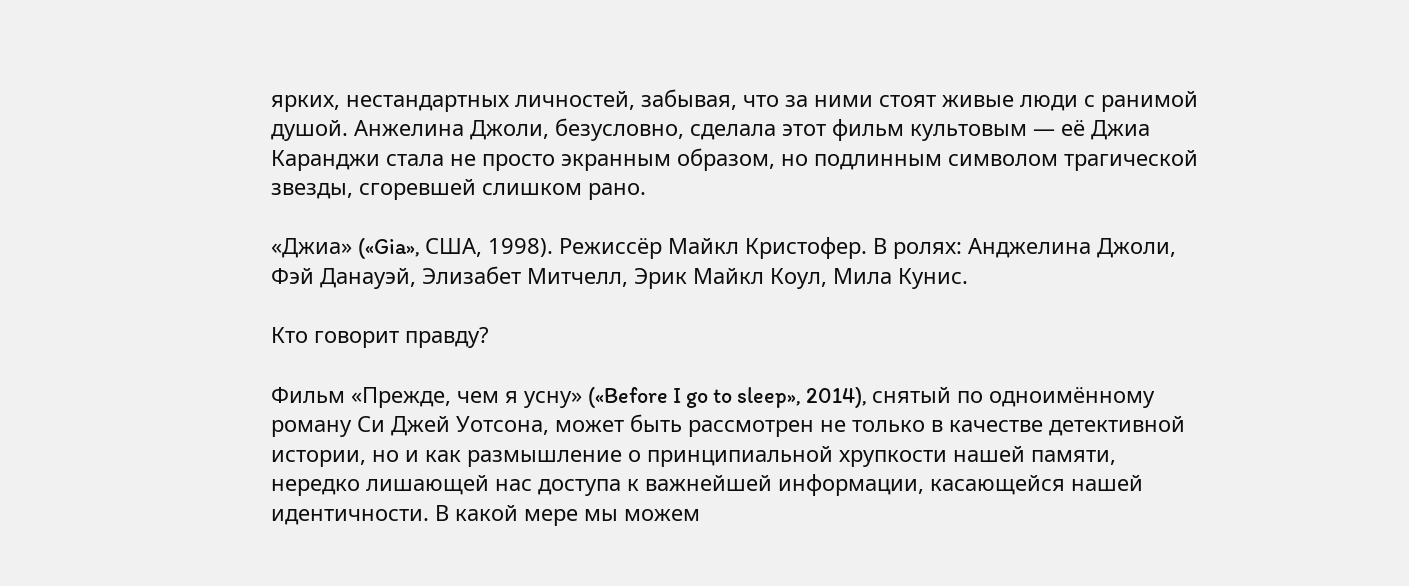ярких, нестандартных личностей, забывая, что за ними стоят живые люди с ранимой душой. Анжелина Джоли, безусловно, сделала этот фильм культовым — её Джиа Каранджи стала не просто экранным образом, но подлинным символом трагической звезды, сгоревшей слишком рано.

«Джиа» («Gia», США, 1998). Режиссёр Майкл Кристофер. В ролях: Анджелина Джоли, Фэй Данауэй, Элизабет Митчелл, Эрик Майкл Коул, Мила Кунис.

Кто говорит правду?

Фильм «Прежде, чем я усну» («Before I go to sleep», 2014), снятый по одноимённому роману Си Джей Уотсона, может быть рассмотрен не только в качестве детективной истории, но и как размышление о принципиальной хрупкости нашей памяти, нередко лишающей нас доступа к важнейшей информации, касающейся нашей идентичности. В какой мере мы можем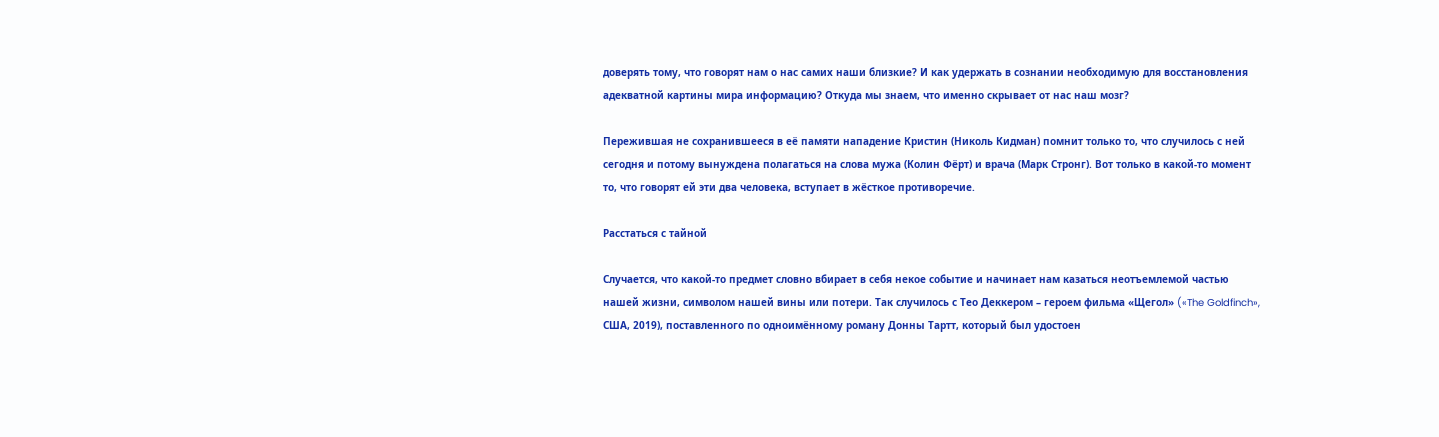доверять тому, что говорят нам о нас самих наши близкие? И как удержать в сознании необходимую для восстановления адекватной картины мира информацию? Откуда мы знаем, что именно скрывает от нас наш мозг?

Пережившая не сохранившееся в её памяти нападение Кристин (Николь Кидман) помнит только то, что случилось с ней сегодня и потому вынуждена полагаться на слова мужа (Колин Фёрт) и врача (Марк Стронг). Вот только в какой-то момент то, что говорят ей эти два человека, вступает в жёсткое противоречие.

Расстаться с тайной

Случается, что какой-то предмет словно вбирает в себя некое событие и начинает нам казаться неотъемлемой частью нашей жизни, символом нашей вины или потери. Так случилось с Тео Деккером – героем фильма «Щегол» («The Goldfinch», США, 2019), поставленного по одноимённому роману Донны Тартт, который был удостоен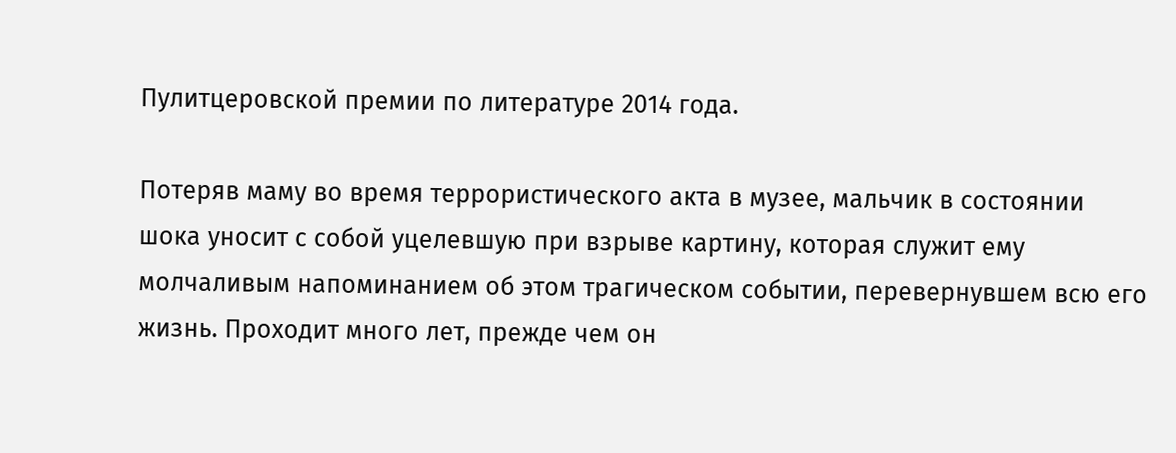Пулитцеровской премии по литературе 2014 года.

Потеряв маму во время террористического акта в музее, мальчик в состоянии шока уносит с собой уцелевшую при взрыве картину, которая служит ему молчаливым напоминанием об этом трагическом событии, перевернувшем всю его жизнь. Проходит много лет, прежде чем он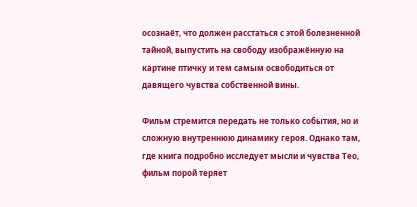осознаёт, что должен расстаться с этой болезненной тайной, выпустить на свободу изображённую на картине птичку и тем самым освободиться от давящего чувства собственной вины.

Фильм стремится передать не только события, но и сложную внутреннюю динамику героя. Однако там, где книга подробно исследует мысли и чувства Тео, фильм порой теряет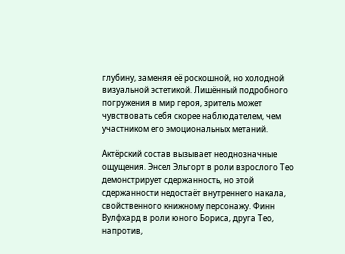глубину, заменяя её роскошной, но холодной визуальной эстетикой. Лишённый подробного погружения в мир героя, зритель может чувствовать себя скорее наблюдателем, чем участником его эмоциональных метаний.

Актёрский состав вызывает неоднозначные ощущения. Энсел Эльгорт в роли взрослого Тео демонстрирует сдержанность, но этой сдержанности недостаёт внутреннего накала, свойственного книжному персонажу. Финн Вулфхард в роли юного Бориса, друга Тео, напротив,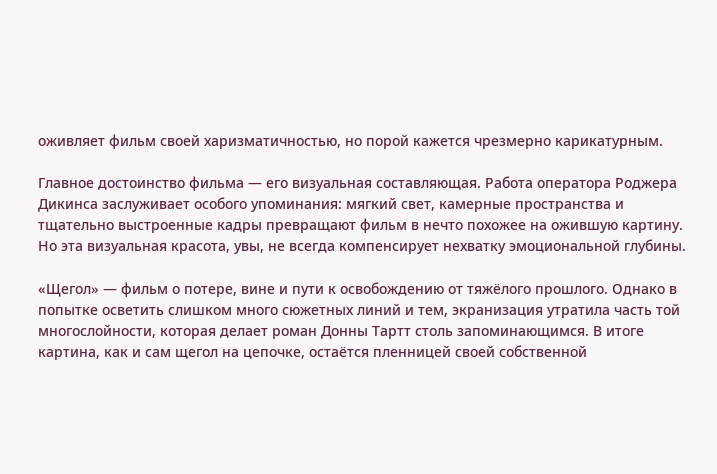оживляет фильм своей харизматичностью, но порой кажется чрезмерно карикатурным.

Главное достоинство фильма — его визуальная составляющая. Работа оператора Роджера Дикинса заслуживает особого упоминания: мягкий свет, камерные пространства и тщательно выстроенные кадры превращают фильм в нечто похожее на ожившую картину. Но эта визуальная красота, увы, не всегда компенсирует нехватку эмоциональной глубины.

«Щегол» — фильм о потере, вине и пути к освобождению от тяжёлого прошлого. Однако в попытке осветить слишком много сюжетных линий и тем, экранизация утратила часть той многослойности, которая делает роман Донны Тартт столь запоминающимся. В итоге картина, как и сам щегол на цепочке, остаётся пленницей своей собственной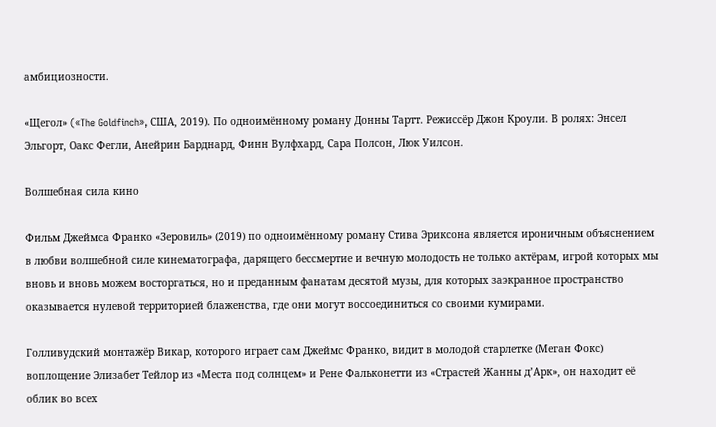амбициозности.

«Щегол» («The Goldfinch», США, 2019). По одноимённому роману Донны Тартт. Режиссёр Джон Кроули. В ролях: Энсел Эльгорт, Оакс Фегли, Анейрин Барднард, Финн Вулфхард, Сара Полсон, Люк Уилсон.

Волшебная сила кино

Фильм Джеймса Франко «Зеровиль» (2019) по одноимённому роману Стива Эриксона является ироничным объяснением в любви волшебной силе кинематографа, дарящего бессмертие и вечную молодость не только актёрам, игрой которых мы вновь и вновь можем восторгаться, но и преданным фанатам десятой музы, для которых заэкранное пространство оказывается нулевой территорией блаженства, где они могут воссоединиться со своими кумирами.

Голливудский монтажёр Викар, которого играет сам Джеймс Франко, видит в молодой старлетке (Меган Фокс) воплощение Элизабет Тейлор из «Места под солнцем» и Рене Фальконетти из «Страстей Жанны д’Арк», он находит её облик во всех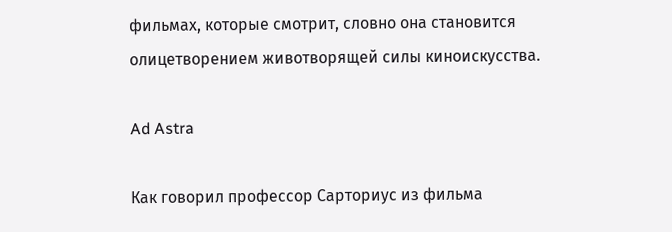фильмах, которые смотрит, словно она становится олицетворением животворящей силы киноискусства.

Ad Astra

Как говорил профессор Сарториус из фильма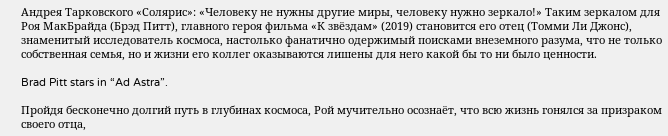Андрея Тарковского «Солярис»: «Человеку не нужны другие миры, человеку нужно зеркало!» Таким зеркалом для Роя МакБрайда (Брэд Питт), главного героя фильма «К звёздам» (2019) становится его отец (Томми Ли Джонс), знаменитый исследователь космоса, настолько фанатично одержимый поисками внеземного разума, что не только собственная семья, но и жизни его коллег оказываются лишены для него какой бы то ни было ценности.

Brad Pitt stars in “Ad Astra”.

Пройдя бесконечно долгий путь в глубинах космоса, Рой мучительно осознаёт, что всю жизнь гонялся за призраком своего отца,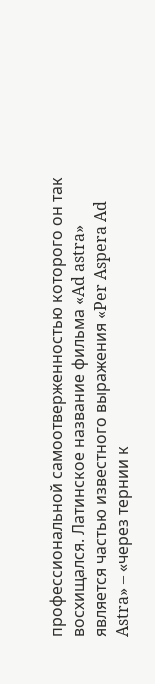профессиональной самоотверженностью которого он так восхищался. Латинское название фильма «Ad astra» является частью известного выражения «Per Aspera Ad Astra» – «через тернии к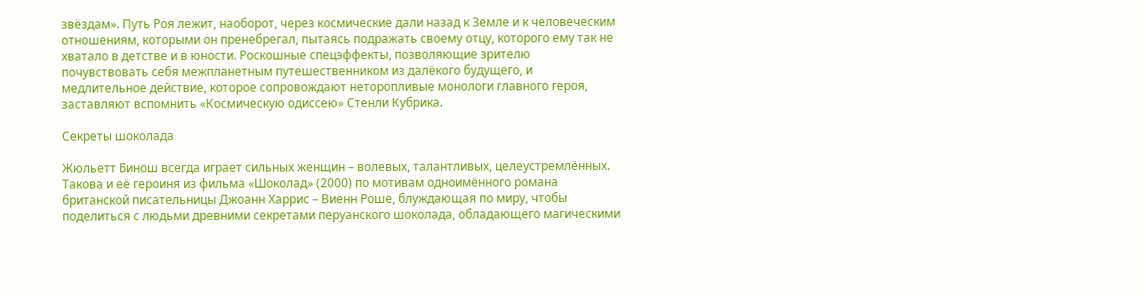звёздам». Путь Роя лежит, наоборот, через космические дали назад к Земле и к человеческим отношениям, которыми он пренебрегал, пытаясь подражать своему отцу, которого ему так не хватало в детстве и в юности. Роскошные спецэффекты, позволяющие зрителю почувствовать себя межпланетным путешественником из далёкого будущего, и медлительное действие, которое сопровождают неторопливые монологи главного героя, заставляют вспомнить «Космическую одиссею» Стенли Кубрика.

Секреты шоколада

Жюльетт Бинош всегда играет сильных женщин – волевых, талантливых, целеустремлённых. Такова и её героиня из фильма «Шоколад» (2000) по мотивам одноимённого романа британской писательницы Джоанн Харрис – Виенн Роше, блуждающая по миру, чтобы поделиться с людьми древними секретами перуанского шоколада, обладающего магическими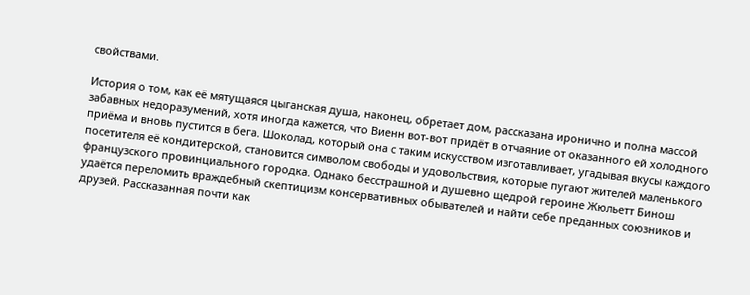свойствами.

История о том, как её мятущаяся цыганская душа, наконец, обретает дом, рассказана иронично и полна массой забавных недоразумений, хотя иногда кажется, что Виенн вот-вот придёт в отчаяние от оказанного ей холодного приёма и вновь пустится в бега. Шоколад, который она с таким искусством изготавливает, угадывая вкусы каждого посетителя её кондитерской, становится символом свободы и удовольствия, которые пугают жителей маленького французского провинциального городка. Однако бесстрашной и душевно щедрой героине Жюльетт Бинош удаётся переломить враждебный скептицизм консервативных обывателей и найти себе преданных союзников и друзей. Рассказанная почти как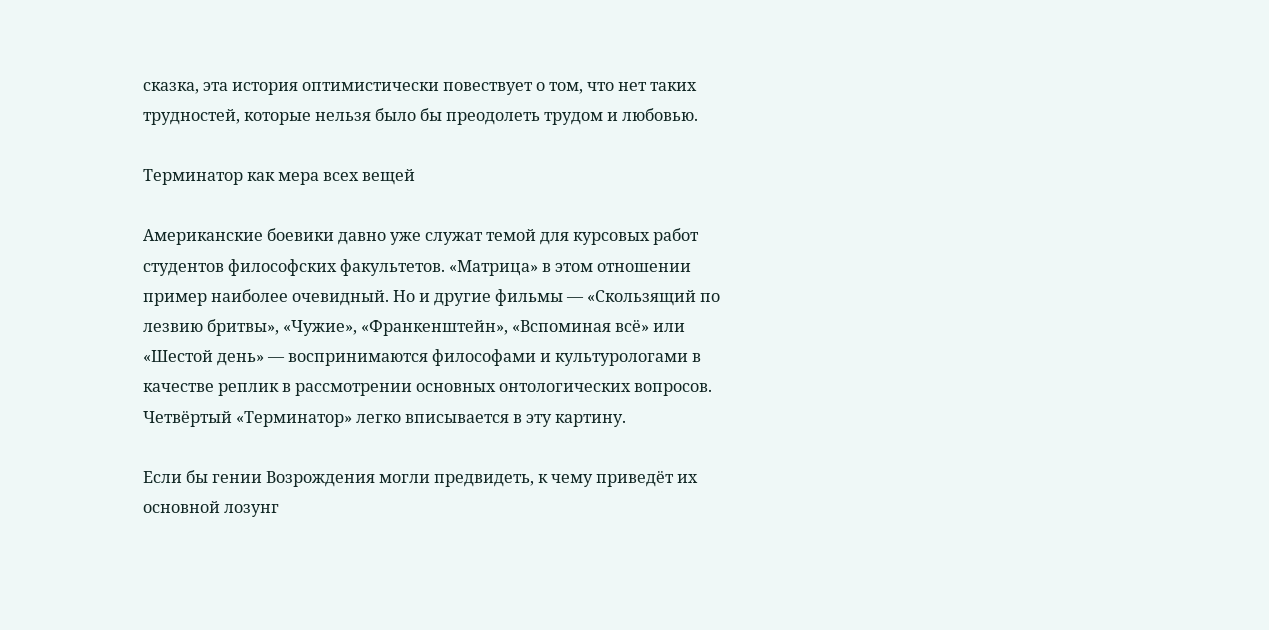сказка, эта история оптимистически повествует о том, что нет таких трудностей, которые нельзя было бы преодолеть трудом и любовью.

Терминатор как мера всех вещей

Американские боевики давно уже служат темой для курсовых работ студентов философских факультетов. «Матрица» в этом отношении пример наиболее очевидный. Но и другие фильмы — «Скользящий по лезвию бритвы», «Чужие», «Франкенштейн», «Вспоминая всё» или «Шестой день» — воспринимаются философами и культурологами в качестве реплик в рассмотрении основных онтологических вопросов. Четвёртый «Терминатор» легко вписывается в эту картину.

Если бы гении Возрождения могли предвидеть, к чему приведёт их основной лозунг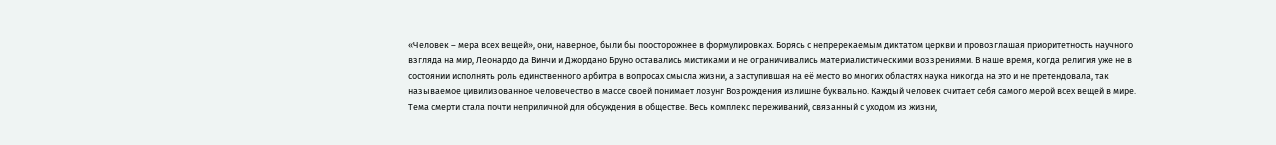«Человек – мера всех вещей», они, наверное, были бы поосторожнее в формулировках. Борясь с непререкаемым диктатом церкви и провозглашая приоритетность научного взгляда на мир, Леонардо да Винчи и Джордано Бруно оставались мистиками и не ограничивались материалистическими воззрениями. В наше время, когда религия уже не в состоянии исполнять роль единственного арбитра в вопросах смысла жизни, а заступившая на её место во многих областях наука никогда на это и не претендовала, так называемое цивилизованное человечество в массе своей понимает лозунг Возрождения излишне буквально. Каждый человек считает себя самого мерой всех вещей в мире. Тема смерти стала почти неприличной для обсуждения в обществе. Весь комплекс переживаний, связанный с уходом из жизни,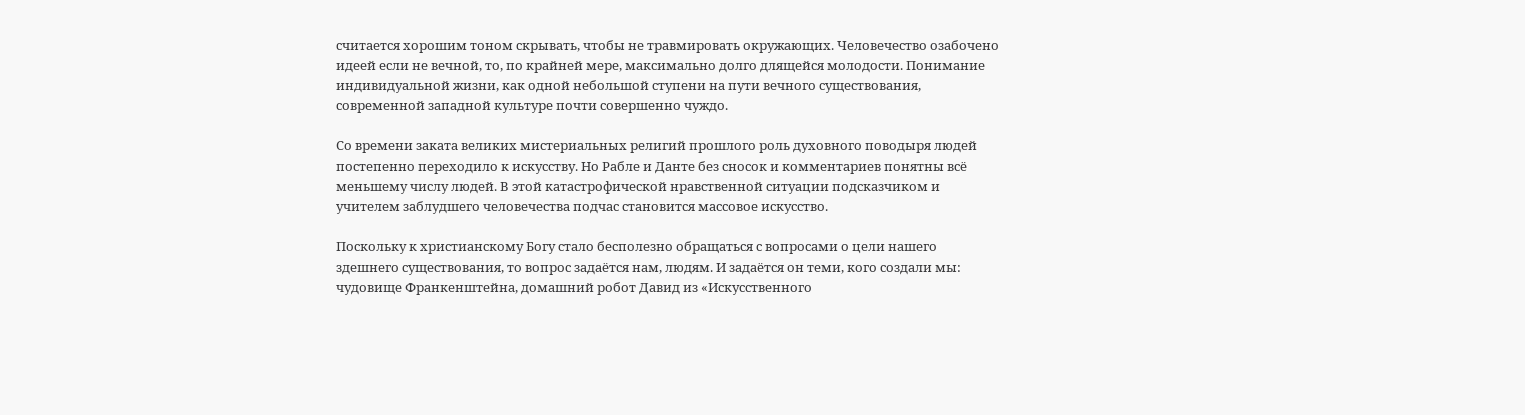считается хорошим тоном скрывать, чтобы не травмировать окружающих. Человечество озабочено идеей если не вечной, то, по крайней мере, максимально долго длящейся молодости. Понимание индивидуальной жизни, как одной небольшой ступени на пути вечного существования, современной западной культуре почти совершенно чуждо.

Со времени заката великих мистериальных религий прошлого роль духовного поводыря людей постепенно переходило к искусству. Но Рабле и Данте без сносок и комментариев понятны всё меньшему числу людей. В этой катастрофической нравственной ситуации подсказчиком и учителем заблудшего человечества подчас становится массовое искусство.

Поскольку к христианскому Богу стало бесполезно обращаться с вопросами о цели нашего здешнего существования, то вопрос задаётся нам, людям. И задаётся он теми, кого создали мы: чудовище Франкенштейна, домашний робот Давид из «Искусственного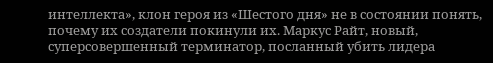интеллекта», клон героя из «Шестого дня» не в состоянии понять, почему их создатели покинули их. Маркус Райт, новый, суперсовершенный терминатор, посланный убить лидера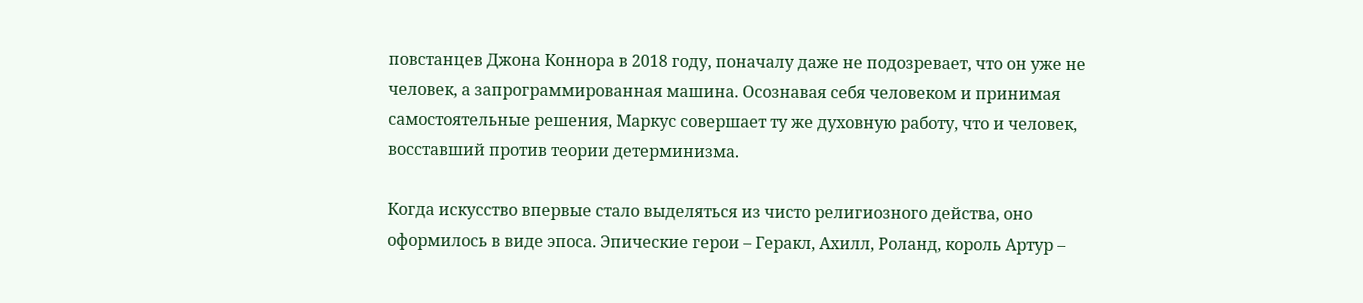повстанцев Джона Коннора в 2018 году, поначалу даже не подозревает, что он уже не человек, а запрограммированная машина. Осознавая себя человеком и принимая самостоятельные решения, Маркус совершает ту же духовную работу, что и человек, восставший против теории детерминизма.

Когда искусство впервые стало выделяться из чисто религиозного действа, оно оформилось в виде эпоса. Эпические герои – Геракл, Ахилл, Роланд, король Артур –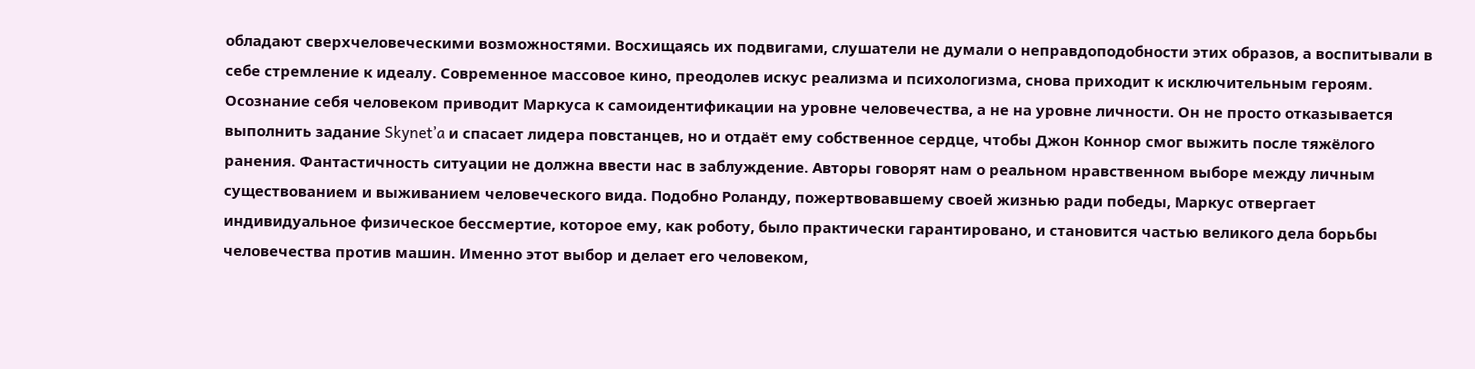обладают сверхчеловеческими возможностями. Восхищаясь их подвигами, слушатели не думали о неправдоподобности этих образов, а воспитывали в себе стремление к идеалу. Современное массовое кино, преодолев искус реализма и психологизма, снова приходит к исключительным героям. Осознание себя человеком приводит Маркуса к самоидентификации на уровне человечества, а не на уровне личности. Он не просто отказывается выполнить задание Skynet’a и спасает лидера повстанцев, но и отдаёт ему собственное сердце, чтобы Джон Коннор смог выжить после тяжёлого ранения. Фантастичность ситуации не должна ввести нас в заблуждение. Авторы говорят нам о реальном нравственном выборе между личным существованием и выживанием человеческого вида. Подобно Роланду, пожертвовавшему своей жизнью ради победы, Маркус отвергает индивидуальное физическое бессмертие, которое ему, как роботу, было практически гарантировано, и становится частью великого дела борьбы человечества против машин. Именно этот выбор и делает его человеком,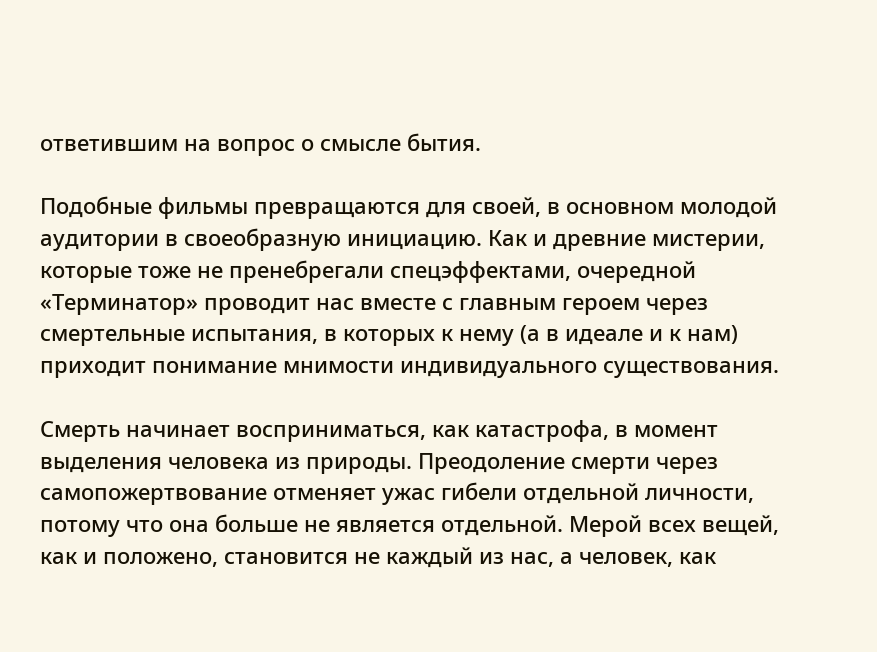ответившим на вопрос о смысле бытия.

Подобные фильмы превращаются для своей, в основном молодой аудитории в своеобразную инициацию. Как и древние мистерии, которые тоже не пренебрегали спецэффектами, очередной «Терминатор» проводит нас вместе с главным героем через смертельные испытания, в которых к нему (а в идеале и к нам) приходит понимание мнимости индивидуального существования.

Смерть начинает восприниматься, как катастрофа, в момент выделения человека из природы. Преодоление смерти через самопожертвование отменяет ужас гибели отдельной личности, потому что она больше не является отдельной. Мерой всех вещей, как и положено, становится не каждый из нас, а человек, как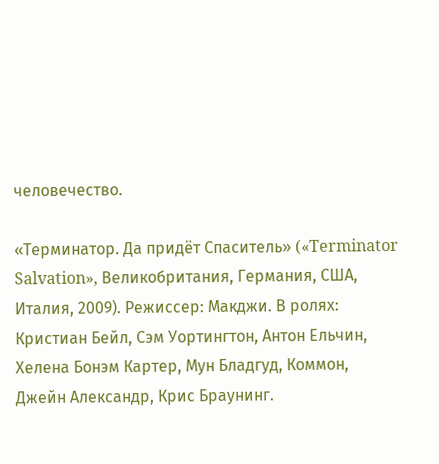человечество.

«Терминатор. Да придёт Спаситель» («Terminator Salvation», Великобритания, Германия, США, Италия, 2009). Режиссер: Макджи. В ролях: Кристиан Бейл, Сэм Уортингтон, Антон Ельчин, Хелена Бонэм Картер, Мун Бладгуд, Коммон, Джейн Александр, Крис Браунинг.